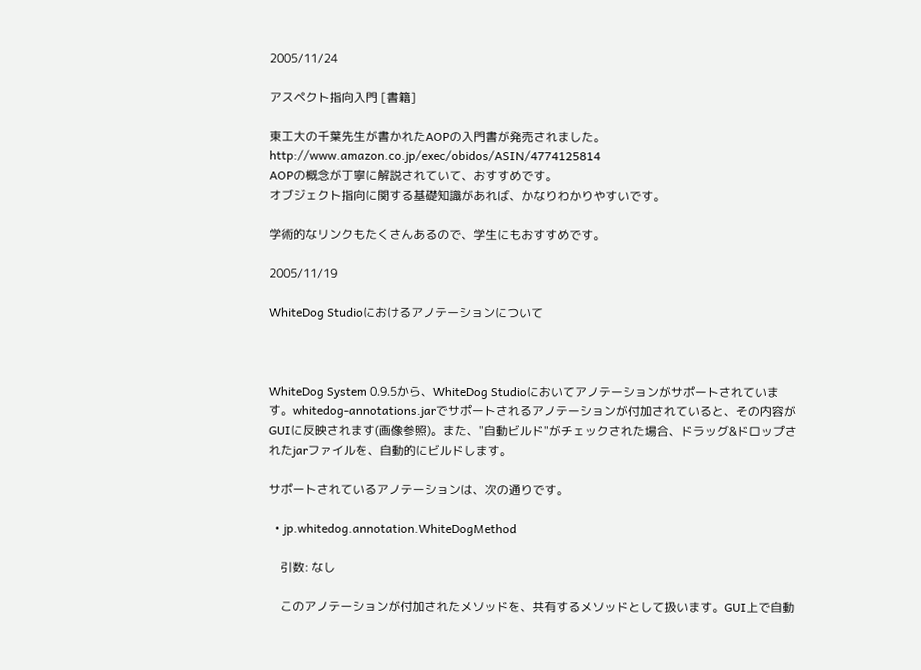2005/11/24

アスペクト指向入門 [書籍]

東工大の千葉先生が書かれたAOPの入門書が発売されました。
http://www.amazon.co.jp/exec/obidos/ASIN/4774125814
AOPの概念が丁寧に解説されていて、おすすめです。
オブジェクト指向に関する基礎知識があれば、かなりわかりやすいです。

学術的なリンクもたくさんあるので、学生にもおすすめです。

2005/11/19

WhiteDog Studioにおけるアノテーションについて



WhiteDog System 0.9.5から、WhiteDog Studioにおいてアノテーションがサポートされています。whitedog-annotations.jarでサポートされるアノテーションが付加されていると、その内容がGUIに反映されます(画像参照)。また、"自動ビルド"がチェックされた場合、ドラッグ&ドロップされたjarファイルを、自動的にビルドします。

サポートされているアノテーションは、次の通りです。

  • jp.whitedog.annotation.WhiteDogMethod

    引数: なし

    このアノテーションが付加されたメソッドを、共有するメソッドとして扱います。GUI上で自動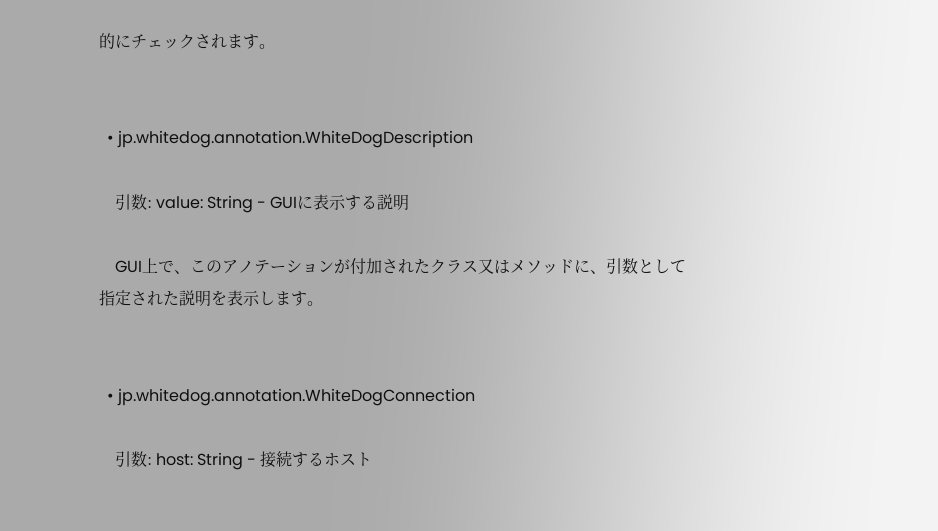的にチェックされます。


  • jp.whitedog.annotation.WhiteDogDescription

    引数: value: String - GUIに表示する説明

    GUI上で、このアノテーションが付加されたクラス又はメソッドに、引数として指定された説明を表示します。


  • jp.whitedog.annotation.WhiteDogConnection

    引数: host: String - 接続するホスト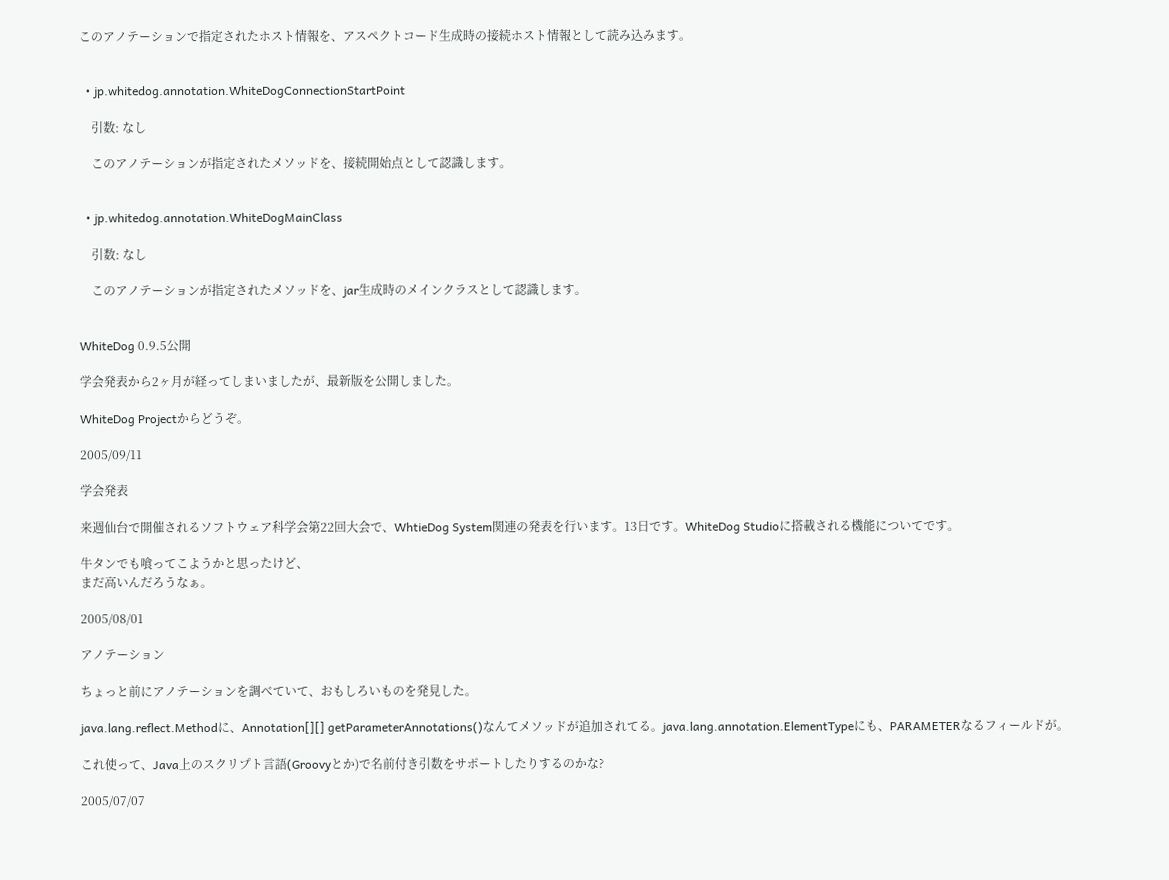このアノテーションで指定されたホスト情報を、アスペクトコード生成時の接続ホスト情報として読み込みます。


  • jp.whitedog.annotation.WhiteDogConnectionStartPoint

    引数: なし

    このアノテーションが指定されたメソッドを、接続開始点として認識します。


  • jp.whitedog.annotation.WhiteDogMainClass

    引数: なし

    このアノテーションが指定されたメソッドを、jar生成時のメインクラスとして認識します。


WhiteDog 0.9.5公開

学会発表から2ヶ月が経ってしまいましたが、最新版を公開しました。

WhiteDog Projectからどうぞ。

2005/09/11

学会発表

来週仙台で開催されるソフトウェア科学会第22回大会で、WhtieDog System関連の発表を行います。13日です。WhiteDog Studioに搭載される機能についてです。

牛タンでも喰ってこようかと思ったけど、
まだ高いんだろうなぁ。

2005/08/01

アノテーション

ちょっと前にアノテーションを調べていて、おもしろいものを発見した。

java.lang.reflect.Methodに、Annotation[][] getParameterAnnotations()なんてメソッドが追加されてる。java.lang.annotation.ElementTypeにも、PARAMETERなるフィールドが。

これ使って、Java上のスクリプト言語(Groovyとか)で名前付き引数をサポートしたりするのかな?

2005/07/07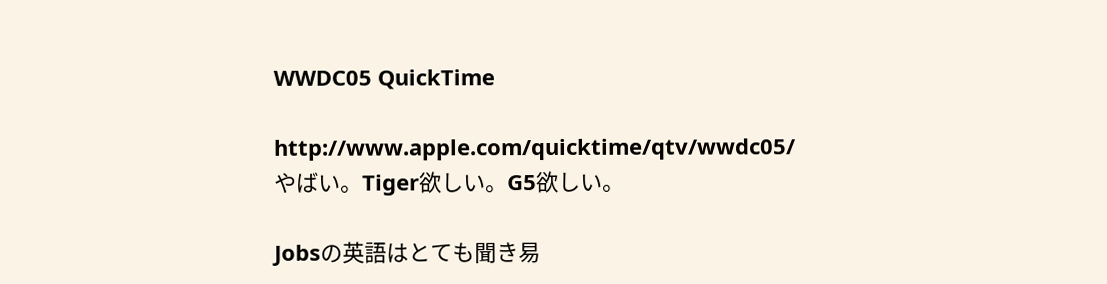WWDC05 QuickTime

http://www.apple.com/quicktime/qtv/wwdc05/
やばい。Tiger欲しい。G5欲しい。

Jobsの英語はとても聞き易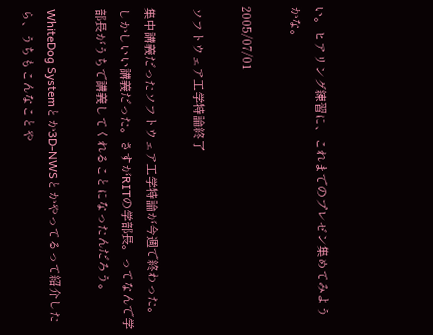い。ヒアリング練習に、これまでのプレゼン集めてみようかな。

2005/07/01

ソフトウェア工学特論終了

集中講義だったソフトウェア工学特論が今週で終わった。しかしいい講義だった。さすがRITの学部長。ってなんで学部長がうちで講義してくれることになったんだろう。

WhiteDog Systemとか3D-NWSとかやってるって紹介したら、うちもこんなことや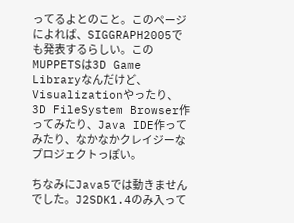ってるよとのこと。このページによれば、SIGGRAPH2005でも発表するらしい。このMUPPETSは3D Game Libraryなんだけど、Visualizationやったり、3D FileSystem Browser作ってみたり、Java IDE作ってみたり、なかなかクレイジーなプロジェクトっぽい。

ちなみにJava5では動きませんでした。J2SDK1.4のみ入って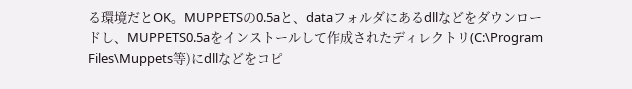る環境だとOK。MUPPETSの0.5aと、dataフォルダにあるdllなどをダウンロードし、MUPPETS0.5aをインストールして作成されたディレクトリ(C:\Program Files\Muppets等)にdllなどをコピ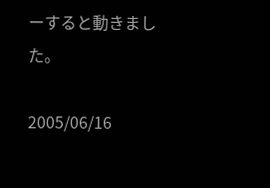ーすると動きました。

2005/06/16